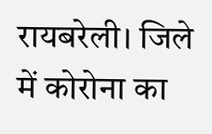रायबरेली। जिले में कोरोना का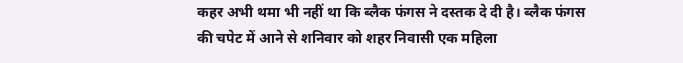कहर अभी थमा भी नहीं था कि ब्लैक फंगस ने दस्तक दे दी है। ब्लैक फंगस की चपेट में आने से शनिवार को शहर निवासी एक महिला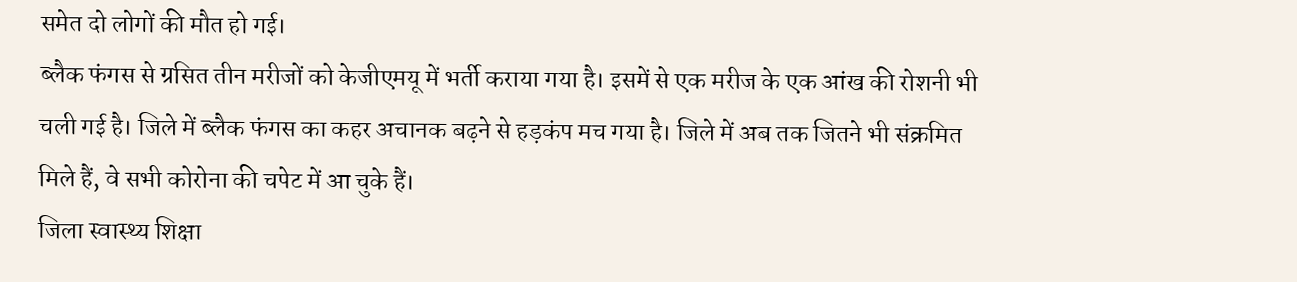समेत दो लोगों की मौत हो गई।
ब्लैक फंगस से ग्रसित तीन मरीजों को केजीएमयू में भर्ती कराया गया है। इसमें से एक मरीज के एक आंख की रोशनी भी चली गई है। जिले में ब्लैक फंगस का कहर अचानक बढ़ने से हड़कंप मच गया है। जिले में अब तक जितने भी संक्रमित मिले हैं, वे सभी कोरोना की चपेट में आ चुके हैं।
जिला स्वास्थ्य शिक्षा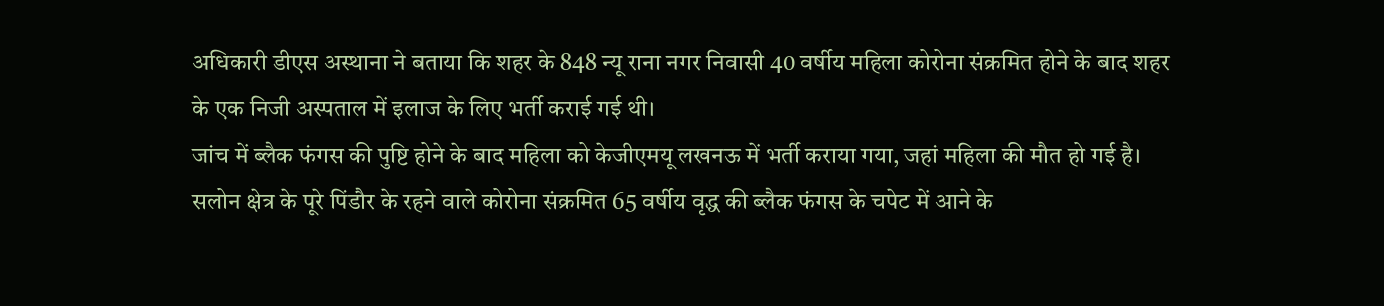अधिकारी डीएस अस्थाना ने बताया कि शहर के 848 न्यू राना नगर निवासी 40 वर्षीय महिला कोरोना संक्रमित होने के बाद शहर के एक निजी अस्पताल में इलाज के लिए भर्ती कराई गई थी।
जांच में ब्लैक फंगस की पुष्टि होने के बाद महिला को केजीएमयू लखनऊ में भर्ती कराया गया, जहां महिला की मौत हो गई है। सलोन क्षेत्र के पूरे पिंडौर के रहने वाले कोरोना संक्रमित 65 वर्षीय वृद्ध की ब्लैक फंगस के चपेट में आने के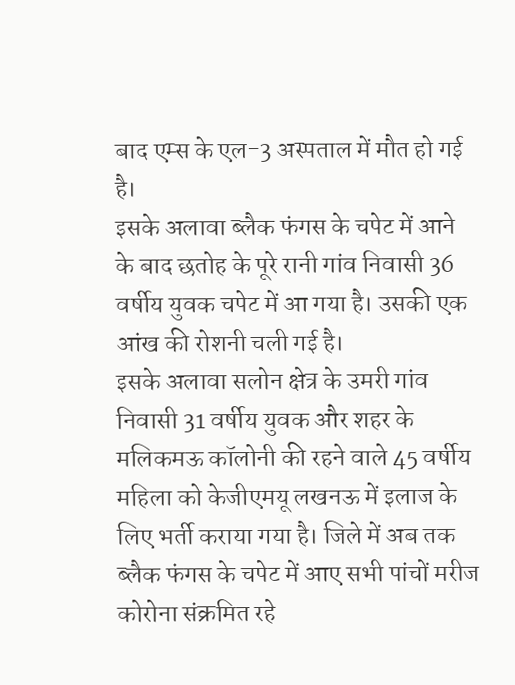बाद एम्स के एल-3 अस्पताल में मौत हो गई है।
इसके अलावा ब्लैक फंगस के चपेट में आने के बाद छतोह के पूरे रानी गांव निवासी 36 वर्षीय युवक चपेट में आ गया है। उसकी एक आंख की रोशनी चली गई है।
इसके अलावा सलोन क्षेत्र के उमरी गांव निवासी 31 वर्षीय युवक और शहर के मलिकमऊ कॉलोनी की रहने वाले 45 वर्षीय महिला को केजीएमयू लखनऊ में इलाज के लिए भर्ती कराया गया है। जिले में अब तक ब्लैक फंगस के चपेट में आए सभी पांचों मरीज कोरोना संक्रमित रहे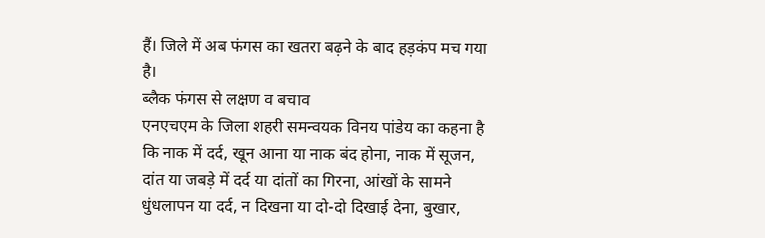हैं। जिले में अब फंगस का खतरा बढ़ने के बाद हड़कंप मच गया है।
ब्लैक फंगस से लक्षण व बचाव
एनएचएम के जिला शहरी समन्वयक विनय पांडेय का कहना है कि नाक में दर्द, खून आना या नाक बंद होना, नाक में सूजन, दांत या जबड़े में दर्द या दांतों का गिरना, आंखों के सामने धुंधलापन या दर्द, न दिखना या दो-दो दिखाई देना, बुखार,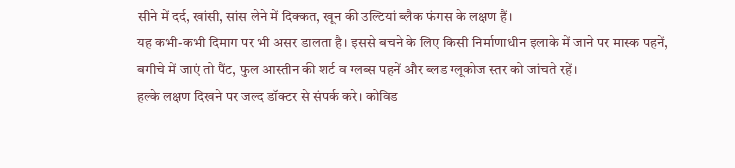सीने में दर्द, खांसी, सांस लेने में दिक्कत, खून की उल्टियां ब्लैक फंगस के लक्षण हैं।
यह कभी-कभी दिमाग पर भी असर डालता है। इससे बचने के लिए किसी निर्माणाधीन इलाके में जाने पर मास्क पहनें, बगीचे में जाएं तो पैंट, फुल आस्तीन की शर्ट व ग्लब्स पहनें और ब्लड ग्लूकोज स्तर को जांचते रहें।
हल्के लक्षण दिखने पर जल्द डॉक्टर से संपर्क करे। कोविड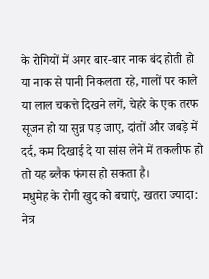के रोगियों में अगर बार-बार नाक बंद होती हो या नाक से पानी निकलता रहे, गालों पर काले या लाल चकत्ते दिखने लगें, चेहरे के एक तरफ सूजन हो या सुन्न पड़ जाए, दांतों और जबड़े में दर्द, कम दिखाई दे या सांस लेने में तकलीफ हो तो यह ब्लैक फंगस हो सकता है।
मधुमेह के रोगी खुद को बचाएं, खतरा ज्यादा: नेत्र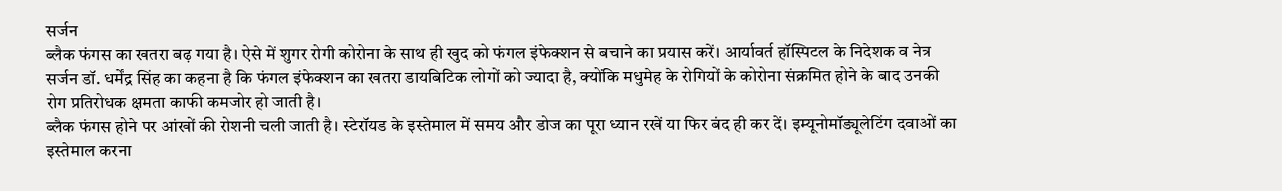सर्जन
ब्लैक फंगस का खतरा बढ़ गया है। ऐसे में शुगर रोगी कोरोना के साथ ही खुद को फंगल इंफेक्शन से बचाने का प्रयास करें। आर्यावर्त हॉस्पिटल के निदेशक व नेत्र सर्जन डॉ. धर्मेंद्र सिंह का कहना है कि फंगल इंफेक्शन का खतरा डायबिटिक लोगों को ज्यादा है, क्योंकि मधुमेह के रोगियों के कोरोना संक्रमित होने के बाद उनकी रोग प्रतिरोधक क्षमता काफी कमजोर हो जाती है।
ब्लैक फंगस होने पर आंखों की रोशनी चली जाती है। स्टेरॉयड के इस्तेमाल में समय और डोज का पूरा ध्यान रखें या फिर बंद ही कर दें। इम्यूनोमॉड्यूलेटिंग दवाओं का इस्तेमाल करना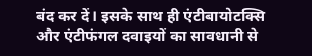बंद कर दें। इसके साथ ही एंटीबायोटक्सि और एंटीफंगल दवाइयों का सावधानी से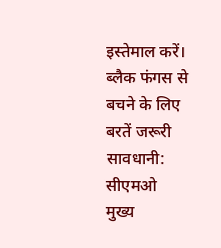इस्तेमाल करें।
ब्लैक फंगस से बचने के लिए बरतें जरूरी सावधानी: सीएमओ
मुख्य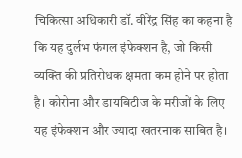चिकित्सा अधिकारी डॉ. वीरेंद्र सिंह का कहना है कि यह दुर्लभ फंगल इंफेक्शन है, जो किसी व्यक्ति की प्रतिरोधक क्षमता कम होने पर होता है। कोरोना और डायबिटीज के मरीजों के लिए यह इंफेक्शन और ज्यादा खतरनाक साबित है।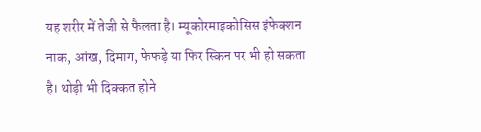यह शरीर में तेजी से फैलता है। म्यूकोरमाइकोसिस इंफेक्शन नाक, आंख, दिमाग, फेफड़े या फिर स्किन पर भी हो सकता है। थोड़ी भी दिक्कत होने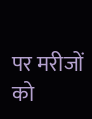पर मरीजों को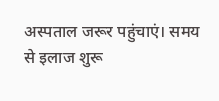अस्पताल जरूर पहुंचाएं। समय से इलाज शुरू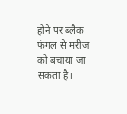होने पर ब्लैक फंगल से मरीज को बचाया जा सकता है।